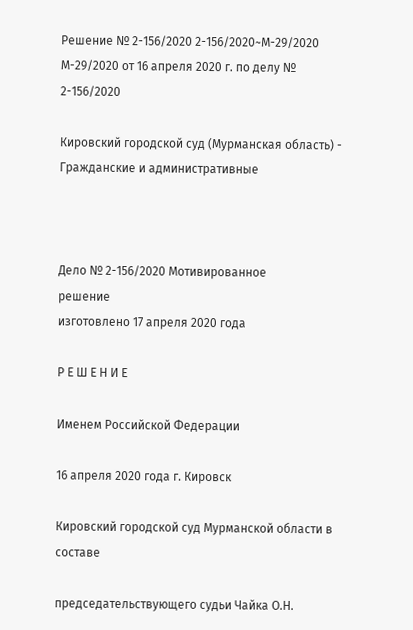Решение № 2-156/2020 2-156/2020~М-29/2020 М-29/2020 от 16 апреля 2020 г. по делу № 2-156/2020

Кировский городской суд (Мурманская область) - Гражданские и административные



Дело № 2-156/2020 Мотивированное
решение
изготовлено 17 апреля 2020 года

Р Е Ш Е Н И Е

Именем Российской Федерации

16 апреля 2020 года г. Кировск

Кировский городской суд Мурманской области в составе

председательствующего судьи Чайка О.Н.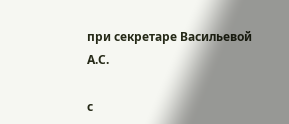при секретаре Васильевой А.С.

с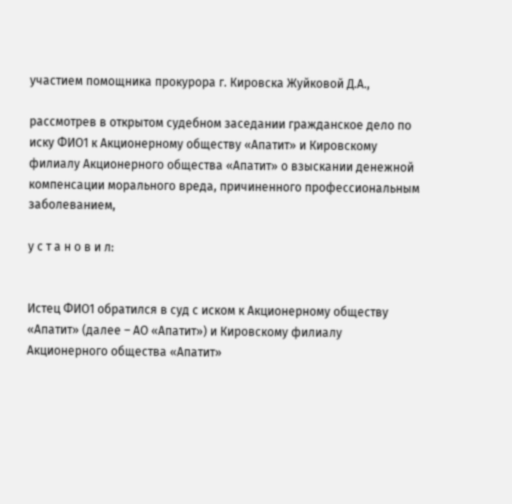участием помощника прокурора г. Кировска Жуйковой Д.А.,

рассмотрев в открытом судебном заседании гражданское дело по иску ФИО1 к Акционерному обществу «Апатит» и Кировскому филиалу Акционерного общества «Апатит» о взыскании денежной компенсации морального вреда, причиненного профессиональным заболеванием,

у с т а н о в и л:


Истец ФИО1 обратился в суд с иском к Акционерному обществу «Апатит» (далее – АО «Апатит») и Кировскому филиалу Акционерного общества «Апатит»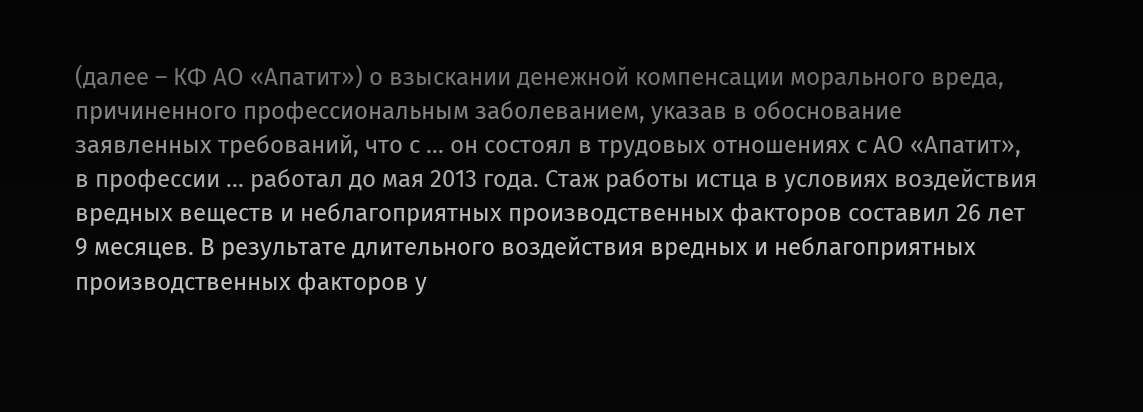(далее – КФ АО «Апатит») о взыскании денежной компенсации морального вреда, причиненного профессиональным заболеванием, указав в обоснование заявленных требований, что с ... он состоял в трудовых отношениях с АО «Апатит», в профессии ... работал до мая 2013 года. Стаж работы истца в условиях воздействия вредных веществ и неблагоприятных производственных факторов составил 26 лет 9 месяцев. В результате длительного воздействия вредных и неблагоприятных производственных факторов у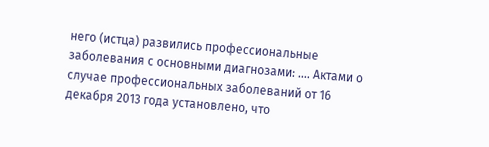него (истца) развились профессиональные заболевания с основными диагнозами: .... Актами о случае профессиональных заболеваний от 16 декабря 2013 года установлено, что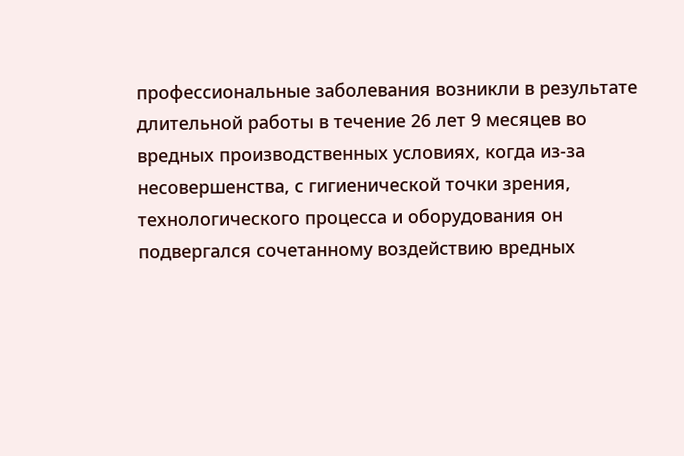профессиональные заболевания возникли в результате длительной работы в течение 26 лет 9 месяцев во вредных производственных условиях, когда из-за несовершенства, с гигиенической точки зрения, технологического процесса и оборудования он подвергался сочетанному воздействию вредных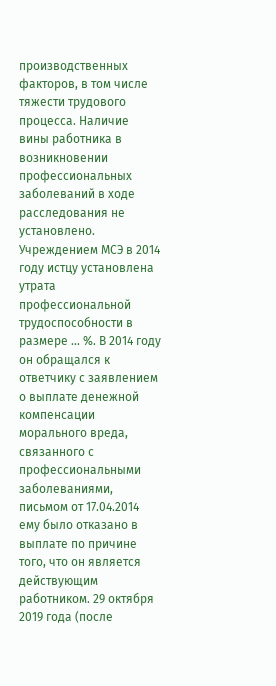производственных факторов, в том числе тяжести трудового процесса. Наличие вины работника в возникновении профессиональных заболеваний в ходе расследования не установлено. Учреждением МСЭ в 2014 году истцу установлена утрата профессиональной трудоспособности в размере ... %. В 2014 году он обращался к ответчику с заявлением о выплате денежной компенсации морального вреда, связанного с профессиональными заболеваниями, письмом от 17.04.2014 ему было отказано в выплате по причине того, что он является действующим работником. 29 октября 2019 года (после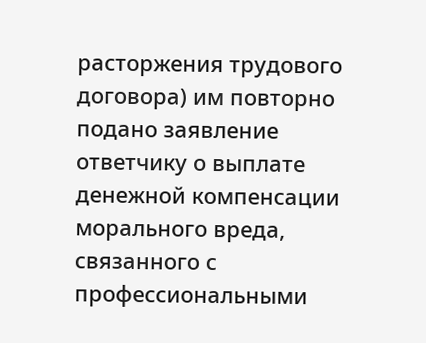расторжения трудового договора) им повторно подано заявление ответчику о выплате денежной компенсации морального вреда, связанного с профессиональными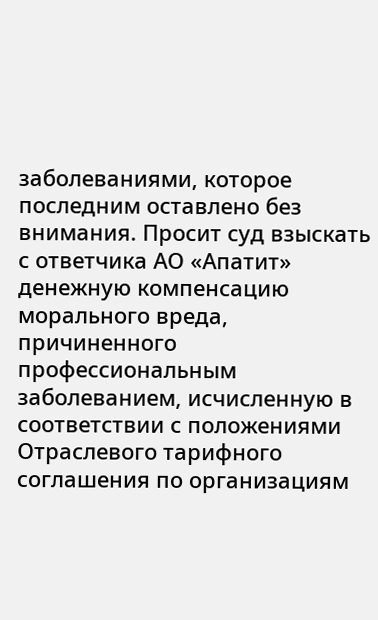заболеваниями, которое последним оставлено без внимания. Просит суд взыскать с ответчика АО «Апатит» денежную компенсацию морального вреда, причиненного профессиональным заболеванием, исчисленную в соответствии с положениями Отраслевого тарифного соглашения по организациям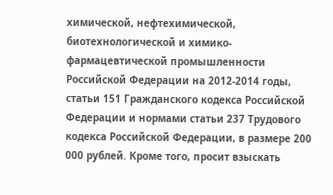химической, нефтехимической, биотехнологической и химико-фармацевтической промышленности Российской Федерации на 2012-2014 годы, статьи 151 Гражданского кодекса Российской Федерации и нормами статьи 237 Трудового кодекса Российской Федерации, в размере 200 000 рублей. Кроме того, просит взыскать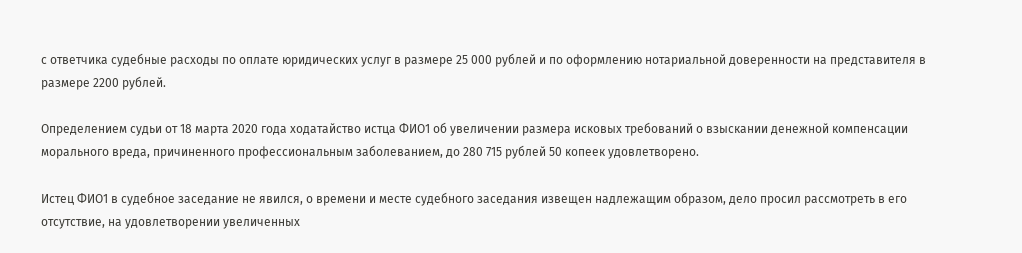с ответчика судебные расходы по оплате юридических услуг в размере 25 000 рублей и по оформлению нотариальной доверенности на представителя в размере 2200 рублей.

Определением судьи от 18 марта 2020 года ходатайство истца ФИО1 об увеличении размера исковых требований о взыскании денежной компенсации морального вреда, причиненного профессиональным заболеванием, до 280 715 рублей 50 копеек удовлетворено.

Истец ФИО1 в судебное заседание не явился, о времени и месте судебного заседания извещен надлежащим образом, дело просил рассмотреть в его отсутствие, на удовлетворении увеличенных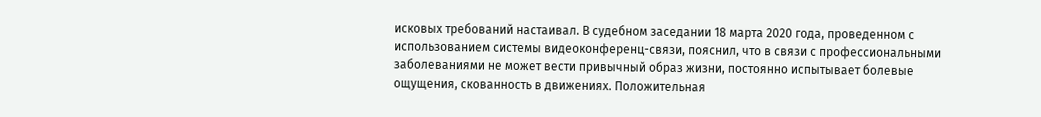исковых требований настаивал. В судебном заседании 18 марта 2020 года, проведенном с использованием системы видеоконференц-связи, пояснил, что в связи с профессиональными заболеваниями не может вести привычный образ жизни, постоянно испытывает болевые ощущения, скованность в движениях. Положительная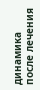динамика после лечения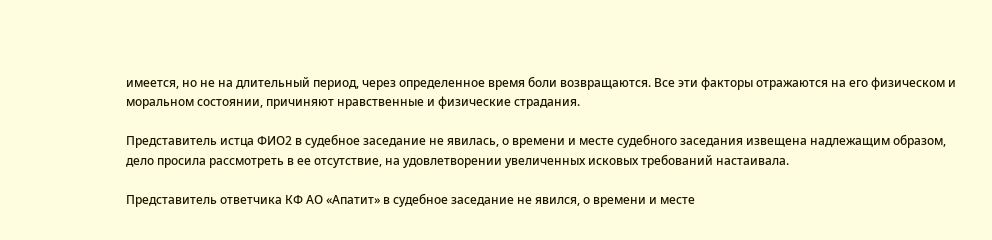имеется, но не на длительный период, через определенное время боли возвращаются. Все эти факторы отражаются на его физическом и моральном состоянии, причиняют нравственные и физические страдания.

Представитель истца ФИО2 в судебное заседание не явилась, о времени и месте судебного заседания извещена надлежащим образом, дело просила рассмотреть в ее отсутствие, на удовлетворении увеличенных исковых требований настаивала.

Представитель ответчика КФ АО «Апатит» в судебное заседание не явился, о времени и месте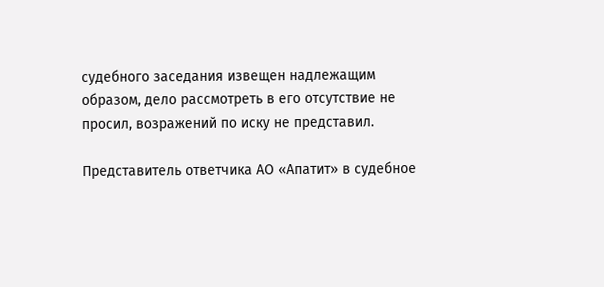судебного заседания извещен надлежащим образом, дело рассмотреть в его отсутствие не просил, возражений по иску не представил.

Представитель ответчика АО «Апатит» в судебное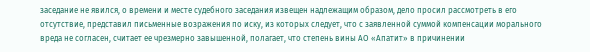заседание не явился, о времени и месте судебного заседания извещен надлежащим образом, дело просил рассмотреть в его отсутствие, представил письменные возражения по иску, из которых следует, что с заявленной суммой компенсации морального вреда не согласен, считает ее чрезмерно завышенной, полагает, что степень вины АО «Апатит» в причинении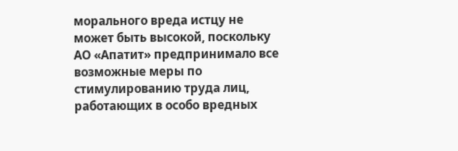морального вреда истцу не может быть высокой, поскольку АО «Апатит» предпринимало все возможные меры по стимулированию труда лиц, работающих в особо вредных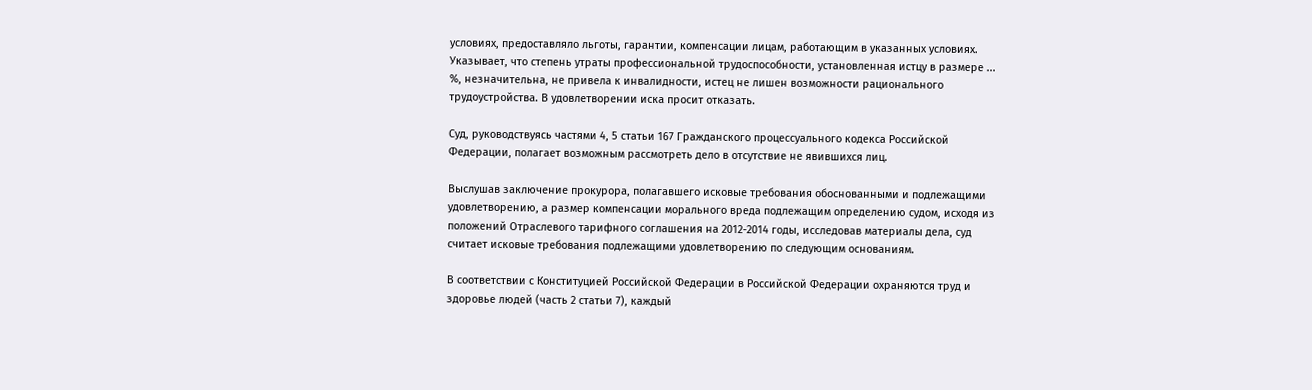условиях, предоставляло льготы, гарантии, компенсации лицам, работающим в указанных условиях. Указывает, что степень утраты профессиональной трудоспособности, установленная истцу в размере ... %, незначительна, не привела к инвалидности, истец не лишен возможности рационального трудоустройства. В удовлетворении иска просит отказать.

Суд, руководствуясь частями 4, 5 статьи 167 Гражданского процессуального кодекса Российской Федерации, полагает возможным рассмотреть дело в отсутствие не явившихся лиц.

Выслушав заключение прокурора, полагавшего исковые требования обоснованными и подлежащими удовлетворению, а размер компенсации морального вреда подлежащим определению судом, исходя из положений Отраслевого тарифного соглашения на 2012-2014 годы, исследовав материалы дела, суд считает исковые требования подлежащими удовлетворению по следующим основаниям.

В соответствии с Конституцией Российской Федерации в Российской Федерации охраняются труд и здоровье людей (часть 2 статьи 7), каждый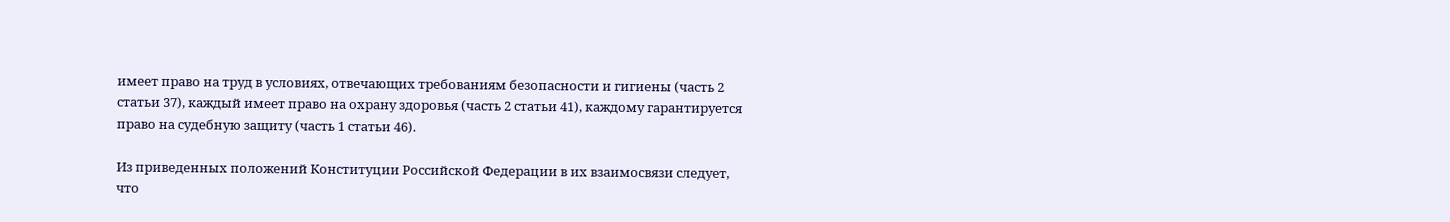имеет право на труд в условиях, отвечающих требованиям безопасности и гигиены (часть 2 статьи 37), каждый имеет право на охрану здоровья (часть 2 статьи 41), каждому гарантируется право на судебную защиту (часть 1 статьи 46).

Из приведенных положений Конституции Российской Федерации в их взаимосвязи следует, что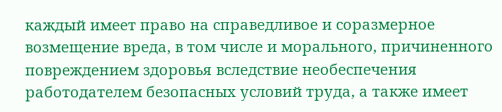каждый имеет право на справедливое и соразмерное возмещение вреда, в том числе и морального, причиненного повреждением здоровья вследствие необеспечения работодателем безопасных условий труда, а также имеет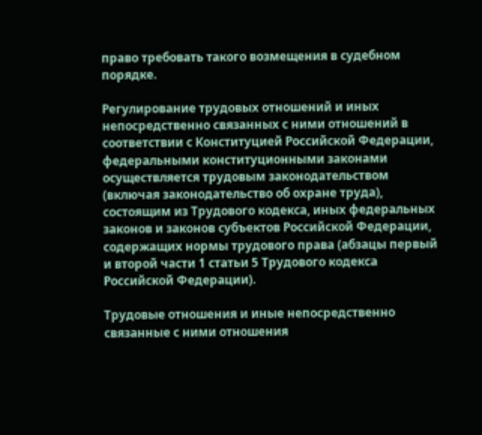право требовать такого возмещения в судебном порядке.

Регулирование трудовых отношений и иных непосредственно связанных с ними отношений в соответствии с Конституцией Российской Федерации, федеральными конституционными законами осуществляется трудовым законодательством (включая законодательство об охране труда), состоящим из Трудового кодекса, иных федеральных законов и законов субъектов Российской Федерации, содержащих нормы трудового права (абзацы первый и второй части 1 статьи 5 Трудового кодекса Российской Федерации).

Трудовые отношения и иные непосредственно связанные с ними отношения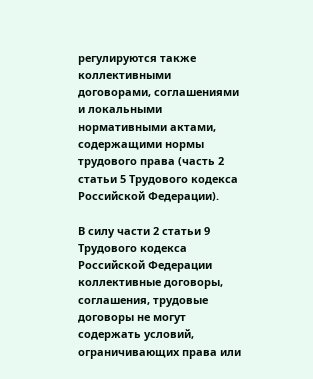регулируются также коллективными договорами, соглашениями и локальными нормативными актами, содержащими нормы трудового права (часть 2 статьи 5 Трудового кодекса Российской Федерации).

В силу части 2 статьи 9 Трудового кодекса Российской Федерации коллективные договоры, соглашения, трудовые договоры не могут содержать условий, ограничивающих права или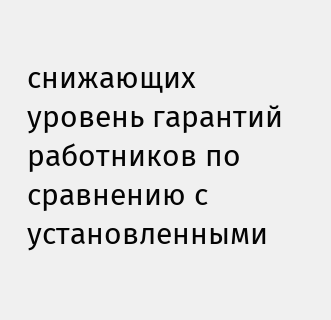снижающих уровень гарантий работников по сравнению с установленными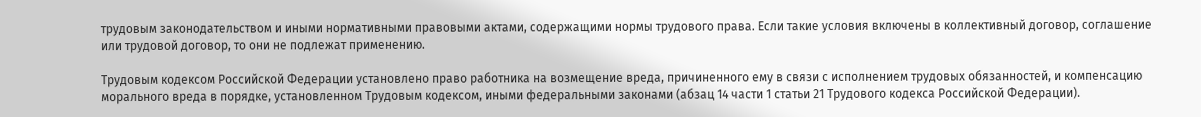трудовым законодательством и иными нормативными правовыми актами, содержащими нормы трудового права. Если такие условия включены в коллективный договор, соглашение или трудовой договор, то они не подлежат применению.

Трудовым кодексом Российской Федерации установлено право работника на возмещение вреда, причиненного ему в связи с исполнением трудовых обязанностей, и компенсацию морального вреда в порядке, установленном Трудовым кодексом, иными федеральными законами (абзац 14 части 1 статьи 21 Трудового кодекса Российской Федерации).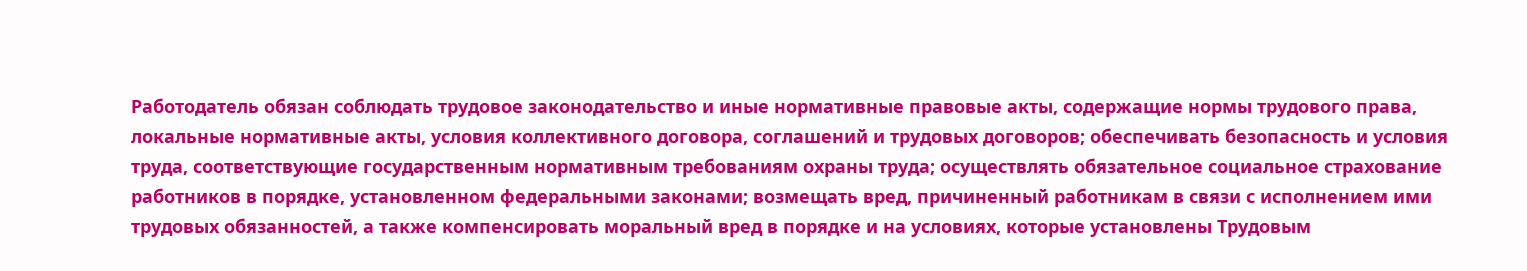Работодатель обязан соблюдать трудовое законодательство и иные нормативные правовые акты, содержащие нормы трудового права, локальные нормативные акты, условия коллективного договора, соглашений и трудовых договоров; обеспечивать безопасность и условия труда, соответствующие государственным нормативным требованиям охраны труда; осуществлять обязательное социальное страхование работников в порядке, установленном федеральными законами; возмещать вред, причиненный работникам в связи с исполнением ими трудовых обязанностей, а также компенсировать моральный вред в порядке и на условиях, которые установлены Трудовым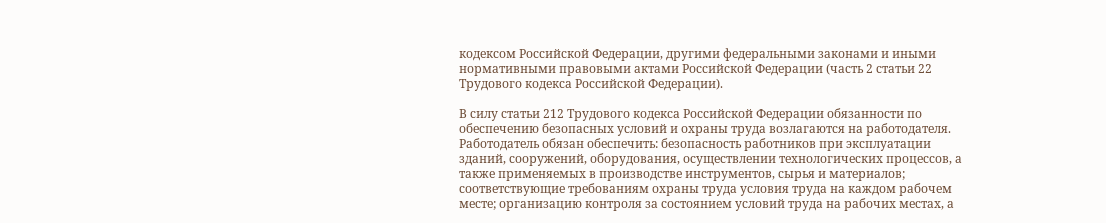кодексом Российской Федерации, другими федеральными законами и иными нормативными правовыми актами Российской Федерации (часть 2 статьи 22 Трудового кодекса Российской Федерации).

В силу статьи 212 Трудового кодекса Российской Федерации обязанности по обеспечению безопасных условий и охраны труда возлагаются на работодателя. Работодатель обязан обеспечить: безопасность работников при эксплуатации зданий, сооружений, оборудования, осуществлении технологических процессов, а также применяемых в производстве инструментов, сырья и материалов; соответствующие требованиям охраны труда условия труда на каждом рабочем месте; организацию контроля за состоянием условий труда на рабочих местах, а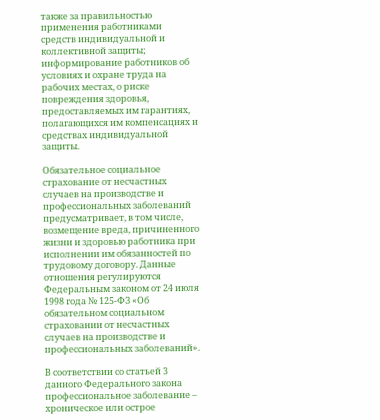также за правильностью применения работниками средств индивидуальной и коллективной защиты; информирование работников об условиях и охране труда на рабочих местах, о риске повреждения здоровья, предоставляемых им гарантиях, полагающихся им компенсациях и средствах индивидуальной защиты.

Обязательное социальное страхование от несчастных случаев на производстве и профессиональных заболеваний предусматривает, в том числе, возмещение вреда, причиненного жизни и здоровью работника при исполнении им обязанностей по трудовому договору. Данные отношения регулируются Федеральным законом от 24 июля 1998 года № 125-ФЗ «Об обязательном социальном страховании от несчастных случаев на производстве и профессиональных заболеваний».

В соответствии со статьей 3 данного Федерального закона профессиональное заболевание – хроническое или острое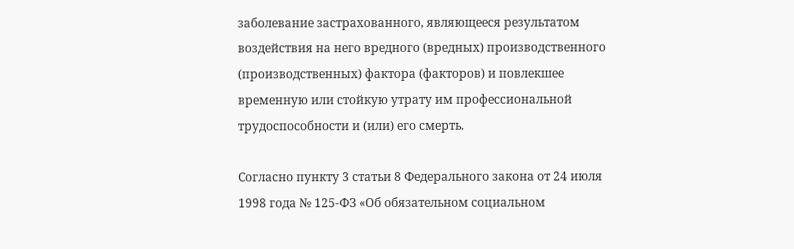заболевание застрахованного, являющееся результатом воздействия на него вредного (вредных) производственного (производственных) фактора (факторов) и повлекшее временную или стойкую утрату им профессиональной трудоспособности и (или) его смерть.

Согласно пункту 3 статьи 8 Федерального закона от 24 июля 1998 года № 125-ФЗ «Об обязательном социальном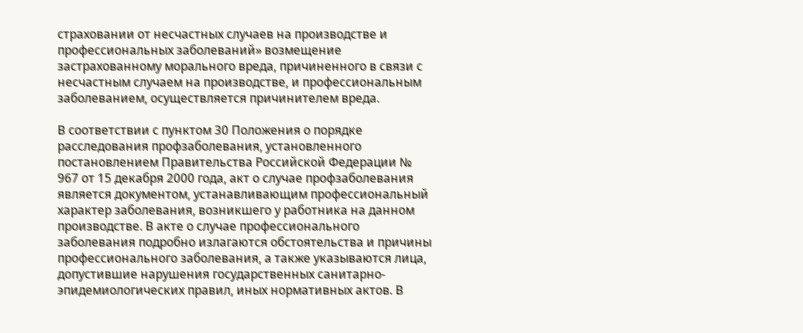страховании от несчастных случаев на производстве и профессиональных заболеваний» возмещение застрахованному морального вреда, причиненного в связи с несчастным случаем на производстве, и профессиональным заболеванием, осуществляется причинителем вреда.

В соответствии с пунктом 30 Положения о порядке расследования профзаболевания, установленного постановлением Правительства Российской Федерации № 967 от 15 декабря 2000 года, акт о случае профзаболевания является документом, устанавливающим профессиональный характер заболевания, возникшего у работника на данном производстве. В акте о случае профессионального заболевания подробно излагаются обстоятельства и причины профессионального заболевания, а также указываются лица, допустившие нарушения государственных санитарно-эпидемиологических правил, иных нормативных актов. В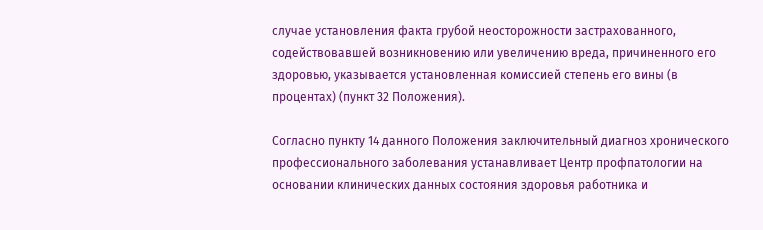случае установления факта грубой неосторожности застрахованного, содействовавшей возникновению или увеличению вреда, причиненного его здоровью, указывается установленная комиссией степень его вины (в процентах) (пункт 32 Положения).

Согласно пункту 14 данного Положения заключительный диагноз хронического профессионального заболевания устанавливает Центр профпатологии на основании клинических данных состояния здоровья работника и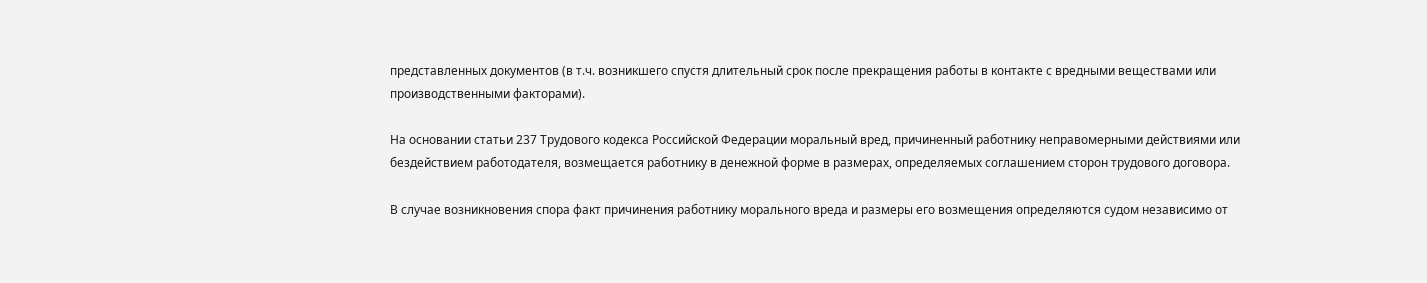представленных документов (в т.ч. возникшего спустя длительный срок после прекращения работы в контакте с вредными веществами или производственными факторами).

На основании статьи 237 Трудового кодекса Российской Федерации моральный вред, причиненный работнику неправомерными действиями или бездействием работодателя, возмещается работнику в денежной форме в размерах, определяемых соглашением сторон трудового договора.

В случае возникновения спора факт причинения работнику морального вреда и размеры его возмещения определяются судом независимо от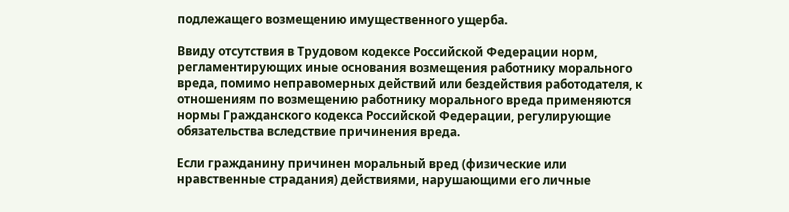подлежащего возмещению имущественного ущерба.

Ввиду отсутствия в Трудовом кодексе Российской Федерации норм, регламентирующих иные основания возмещения работнику морального вреда, помимо неправомерных действий или бездействия работодателя, к отношениям по возмещению работнику морального вреда применяются нормы Гражданского кодекса Российской Федерации, регулирующие обязательства вследствие причинения вреда.

Если гражданину причинен моральный вред (физические или нравственные страдания) действиями, нарушающими его личные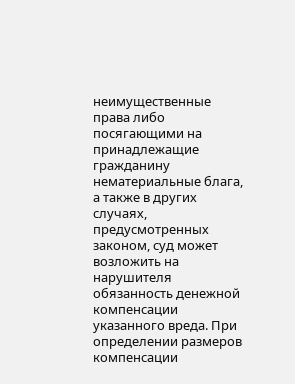неимущественные права либо посягающими на принадлежащие гражданину нематериальные блага, а также в других случаях, предусмотренных законом, суд может возложить на нарушителя обязанность денежной компенсации указанного вреда. При определении размеров компенсации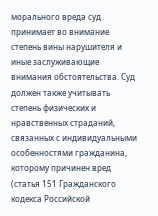морального вреда суд принимает во внимание степень вины нарушителя и иные заслуживающие внимания обстоятельства. Суд должен также учитывать степень физических и нравственных страданий, связанных с индивидуальными особенностями гражданина, которому причинен вред (статья 151 Гражданского кодекса Российской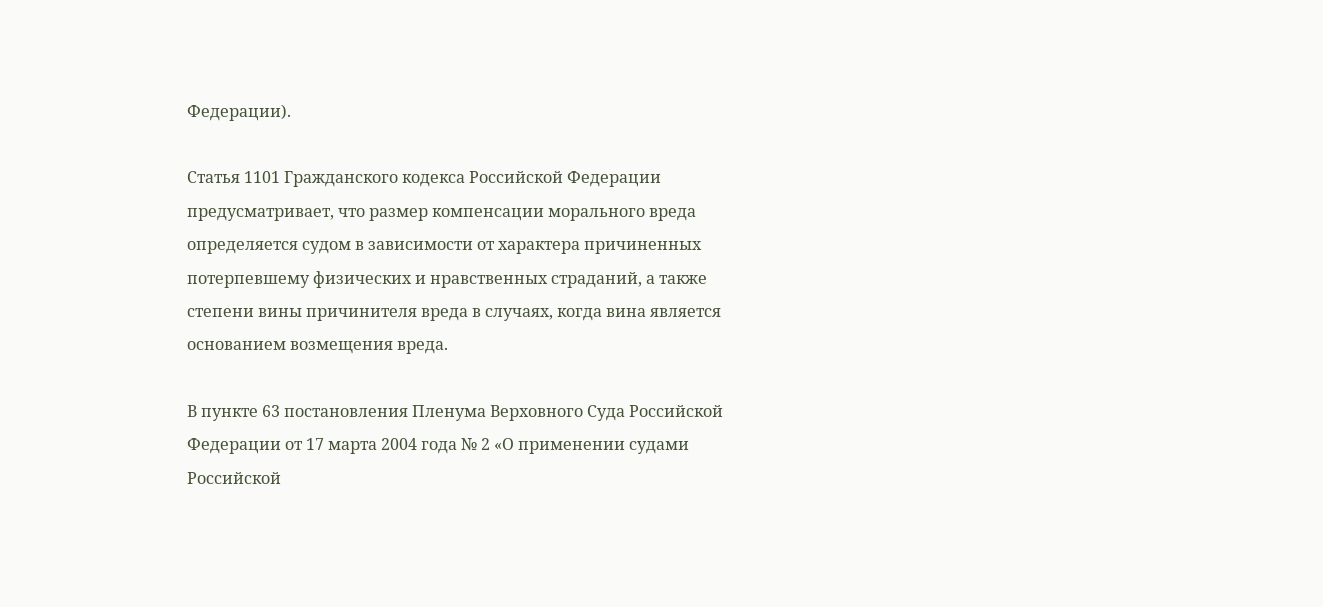Федерации).

Статья 1101 Гражданского кодекса Российской Федерации предусматривает, что размер компенсации морального вреда определяется судом в зависимости от характера причиненных потерпевшему физических и нравственных страданий, а также степени вины причинителя вреда в случаях, когда вина является основанием возмещения вреда.

В пункте 63 постановления Пленума Верховного Суда Российской Федерации от 17 марта 2004 года № 2 «О применении судами Российской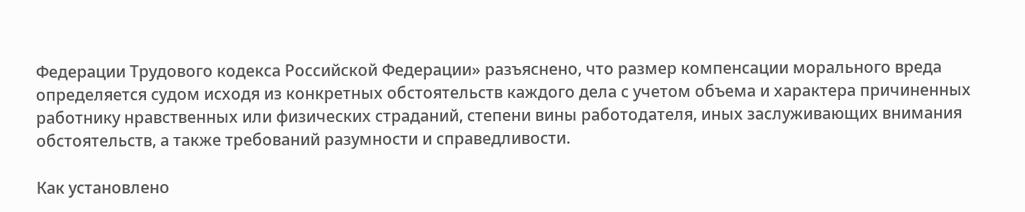Федерации Трудового кодекса Российской Федерации» разъяснено, что размер компенсации морального вреда определяется судом исходя из конкретных обстоятельств каждого дела с учетом объема и характера причиненных работнику нравственных или физических страданий, степени вины работодателя, иных заслуживающих внимания обстоятельств, а также требований разумности и справедливости.

Как установлено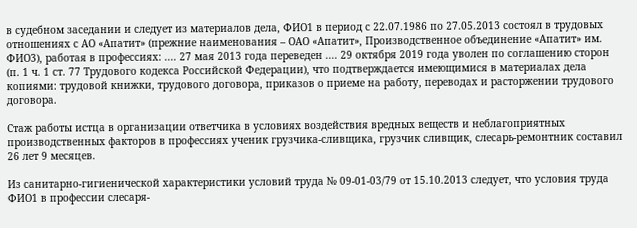в судебном заседании и следует из материалов дела, ФИО1 в период с 22.07.1986 по 27.05.2013 состоял в трудовых отношениях с АО «Апатит» (прежние наименования – ОАО «Апатит», Производственное объединение «Апатит» им. ФИО3), работая в профессиях: .... 27 мая 2013 года переведен .... 29 октября 2019 года уволен по соглашению сторон (п. 1 ч. 1 ст. 77 Трудового кодекса Российской Федерации), что подтверждается имеющимися в материалах дела копиями: трудовой книжки, трудового договора, приказов о приеме на работу, переводах и расторжении трудового договора.

Стаж работы истца в организации ответчика в условиях воздействия вредных веществ и неблагоприятных производственных факторов в профессиях ученик грузчика-сливщика, грузчик сливщик, слесарь-ремонтник составил 26 лет 9 месяцев.

Из санитарно-гигиенической характеристики условий труда № 09-01-03/79 от 15.10.2013 следует, что условия труда ФИО1 в профессии слесаря-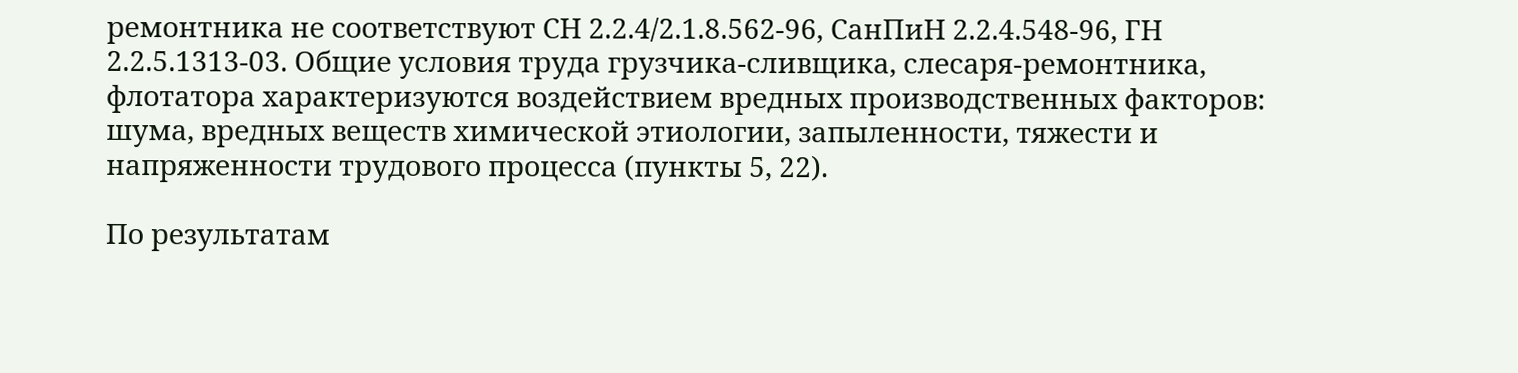ремонтника не соответствуют СН 2.2.4/2.1.8.562-96, СанПиН 2.2.4.548-96, ГН 2.2.5.1313-03. Общие условия труда грузчика-сливщика, слесаря-ремонтника, флотатора характеризуются воздействием вредных производственных факторов: шума, вредных веществ химической этиологии, запыленности, тяжести и напряженности трудового процесса (пункты 5, 22).

По результатам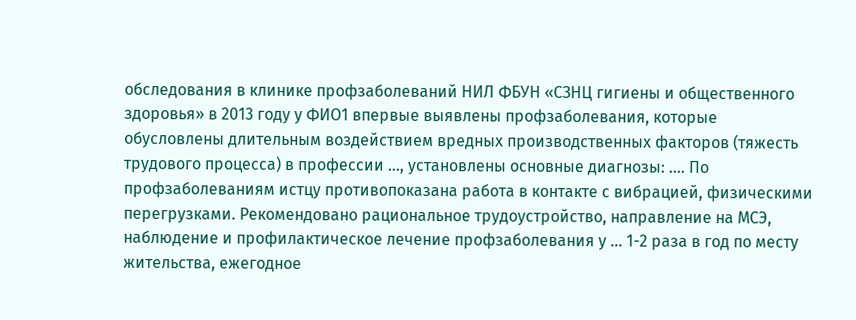обследования в клинике профзаболеваний НИЛ ФБУН «СЗНЦ гигиены и общественного здоровья» в 2013 году у ФИО1 впервые выявлены профзаболевания, которые обусловлены длительным воздействием вредных производственных факторов (тяжесть трудового процесса) в профессии ..., установлены основные диагнозы: .... По профзаболеваниям истцу противопоказана работа в контакте с вибрацией, физическими перегрузками. Рекомендовано рациональное трудоустройство, направление на МСЭ, наблюдение и профилактическое лечение профзаболевания у ... 1-2 раза в год по месту жительства, ежегодное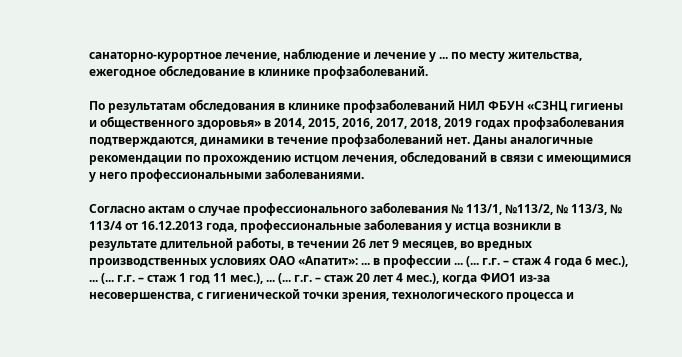санаторно-курортное лечение, наблюдение и лечение у ... по месту жительства, ежегодное обследование в клинике профзаболеваний.

По результатам обследования в клинике профзаболеваний НИЛ ФБУН «СЗНЦ гигиены и общественного здоровья» в 2014, 2015, 2016, 2017, 2018, 2019 годах профзаболевания подтверждаются, динамики в течение профзаболеваний нет. Даны аналогичные рекомендации по прохождению истцом лечения, обследований в связи с имеющимися у него профессиональными заболеваниями.

Согласно актам о случае профессионального заболевания № 113/1, №113/2, № 113/3, № 113/4 от 16.12.2013 года, профессиональные заболевания у истца возникли в результате длительной работы, в течении 26 лет 9 месяцев, во вредных производственных условиях ОАО «Апатит»: ... в профессии ... (... г.г. – стаж 4 года 6 мес.), ... (... г.г. – стаж 1 год 11 мес.), ... (... г.г. – стаж 20 лет 4 мес.), когда ФИО1 из-за несовершенства, с гигиенической точки зрения, технологического процесса и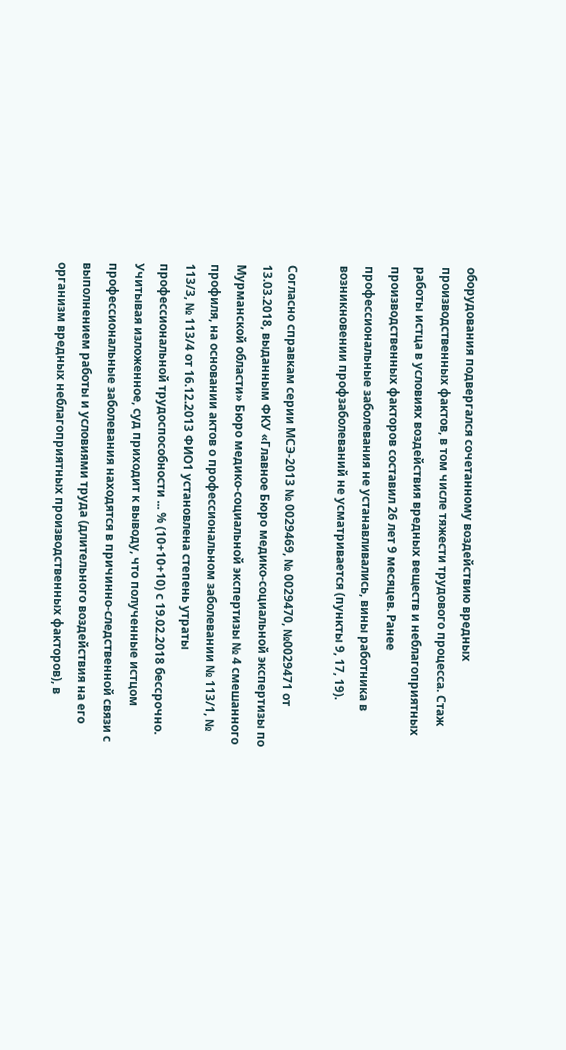оборудования подвергался сочетанному воздействию вредных производственных фактов, в том числе тяжести трудового процесса. Стаж работы истца в условиях воздействия вредных веществ и неблагоприятных производственных факторов составил 26 лет 9 месяцев. Ранее профессиональные заболевания не устанавливались, вины работника в возникновении профзаболеваний не усматривается (пункты 9, 17, 19).

Согласно справкам серии МСЭ-2013 № 0029469, № 0029470, №0029471 от 13.03.2018, выданным ФКУ «Главное Бюро медико-социальной экспертизы по Мурманской области» Бюро медико-социальной экспертизы № 4 смешанного профиля, на основании актов о профессиональном заболевании № 113/1, № 113/3, № 113/4 от 16.12.2013 ФИО1 установлена степень утраты профессиональной трудоспособности ... % (10+10+10) с 19.02.2018 бессрочно. Учитывая изложенное, суд приходит к выводу, что полученные истцом профессиональные заболевания находятся в причинно-следственной связи с выполнением работы и условиями труда (длительного воздействия на его организм вредных неблагоприятных производственных факторов), в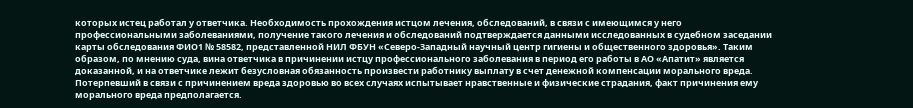которых истец работал у ответчика. Необходимость прохождения истцом лечения, обследований, в связи с имеющимся у него профессиональными заболеваниями, получение такого лечения и обследований подтверждается данными исследованных в судебном заседании карты обследования ФИО1 № 58582, представленной НИЛ ФБУН «Северо-Западный научный центр гигиены и общественного здоровья». Таким образом, по мнению суда, вина ответчика в причинении истцу профессионального заболевания в период его работы в АО «Апатит» является доказанной, и на ответчике лежит безусловная обязанность произвести работнику выплату в счет денежной компенсации морального вреда. Потерпевший в связи с причинением вреда здоровью во всех случаях испытывает нравственные и физические страдания, факт причинения ему морального вреда предполагается.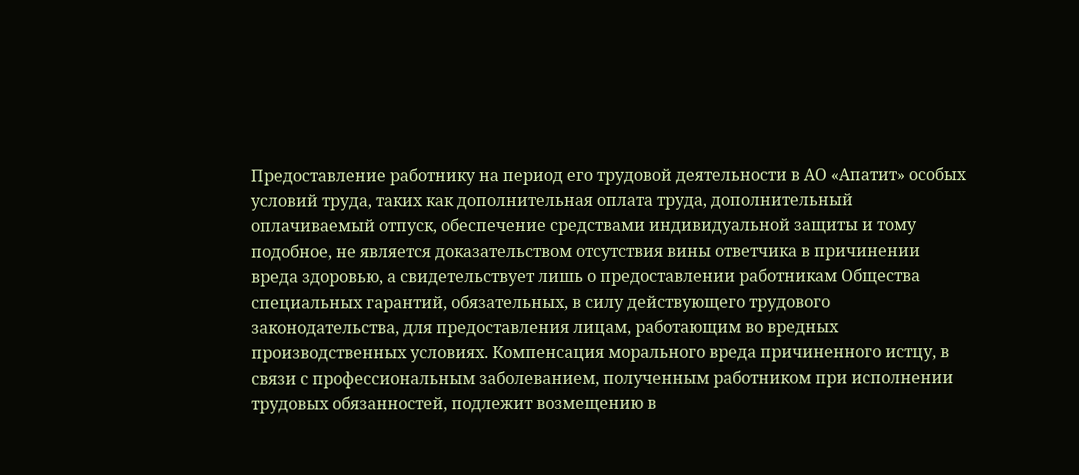Предоставление работнику на период его трудовой деятельности в АО «Апатит» особых условий труда, таких как дополнительная оплата труда, дополнительный оплачиваемый отпуск, обеспечение средствами индивидуальной защиты и тому подобное, не является доказательством отсутствия вины ответчика в причинении вреда здоровью, а свидетельствует лишь о предоставлении работникам Общества специальных гарантий, обязательных, в силу действующего трудового законодательства, для предоставления лицам, работающим во вредных производственных условиях. Компенсация морального вреда причиненного истцу, в связи с профессиональным заболеванием, полученным работником при исполнении трудовых обязанностей, подлежит возмещению в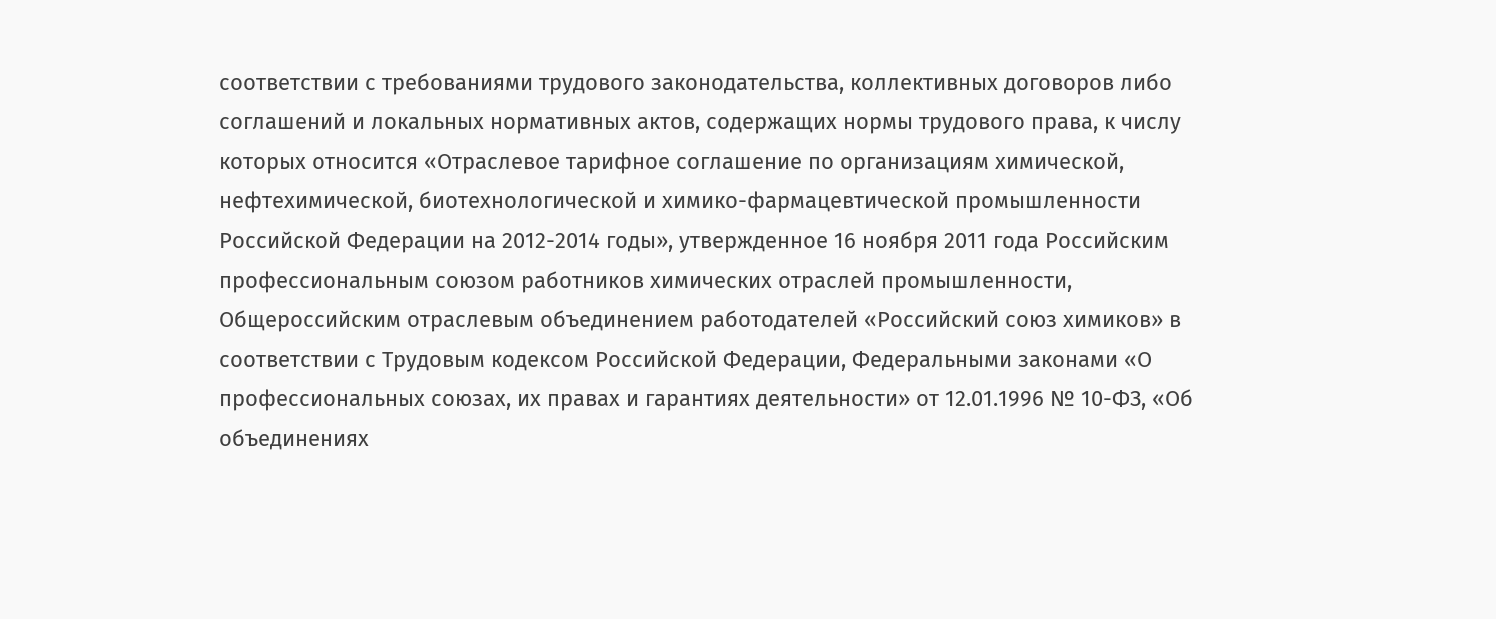соответствии с требованиями трудового законодательства, коллективных договоров либо соглашений и локальных нормативных актов, содержащих нормы трудового права, к числу которых относится «Отраслевое тарифное соглашение по организациям химической, нефтехимической, биотехнологической и химико-фармацевтической промышленности Российской Федерации на 2012-2014 годы», утвержденное 16 ноября 2011 года Российским профессиональным союзом работников химических отраслей промышленности, Общероссийским отраслевым объединением работодателей «Российский союз химиков» в соответствии с Трудовым кодексом Российской Федерации, Федеральными законами «О профессиональных союзах, их правах и гарантиях деятельности» от 12.01.1996 № 10-ФЗ, «Об объединениях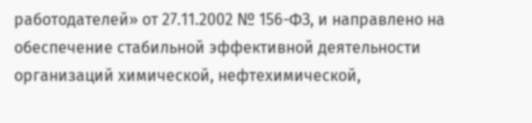работодателей» от 27.11.2002 № 156-ФЗ, и направлено на обеспечение стабильной эффективной деятельности организаций химической, нефтехимической,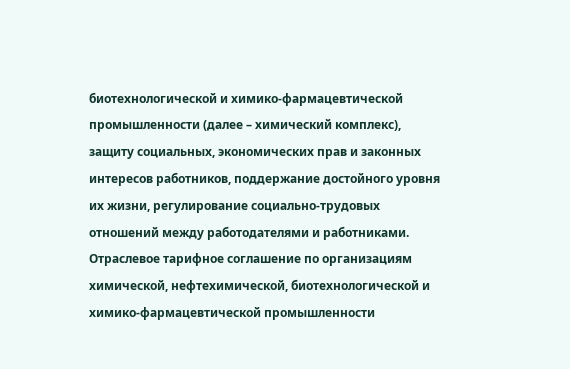биотехнологической и химико-фармацевтической промышленности (далее – химический комплекс), защиту социальных, экономических прав и законных интересов работников, поддержание достойного уровня их жизни, регулирование социально-трудовых отношений между работодателями и работниками. Отраслевое тарифное соглашение по организациям химической, нефтехимической, биотехнологической и химико-фармацевтической промышленности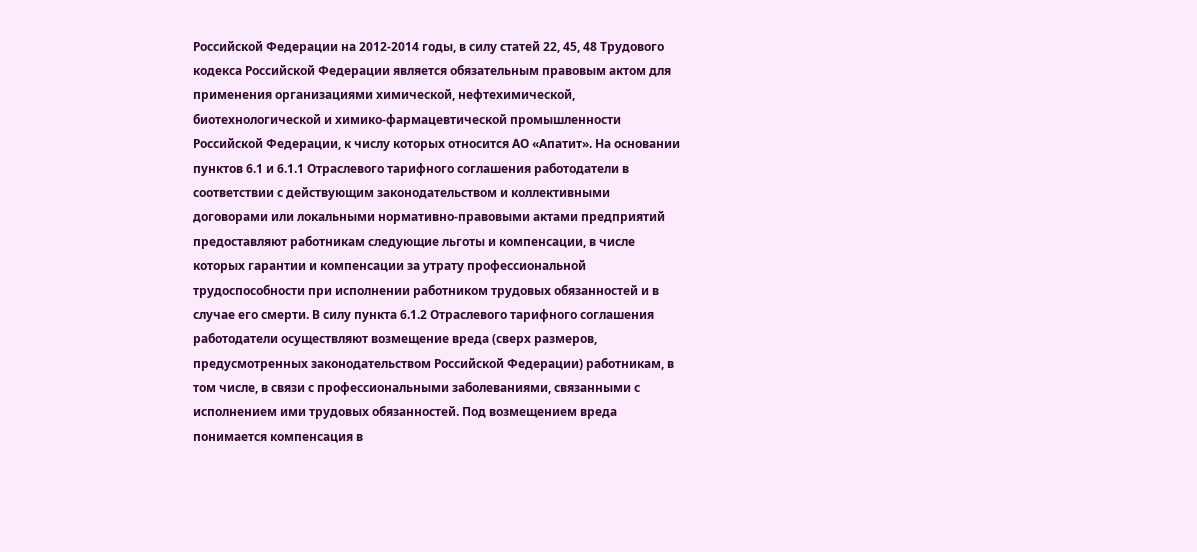Российской Федерации на 2012-2014 годы, в силу статей 22, 45, 48 Трудового кодекса Российской Федерации является обязательным правовым актом для применения организациями химической, нефтехимической, биотехнологической и химико-фармацевтической промышленности Российской Федерации, к числу которых относится АО «Апатит». На основании пунктов 6.1 и 6.1.1 Отраслевого тарифного соглашения работодатели в соответствии с действующим законодательством и коллективными договорами или локальными нормативно-правовыми актами предприятий предоставляют работникам следующие льготы и компенсации, в числе которых гарантии и компенсации за утрату профессиональной трудоспособности при исполнении работником трудовых обязанностей и в случае его смерти. В силу пункта 6.1.2 Отраслевого тарифного соглашения работодатели осуществляют возмещение вреда (сверх размеров, предусмотренных законодательством Российской Федерации) работникам, в том числе, в связи с профессиональными заболеваниями, связанными с исполнением ими трудовых обязанностей. Под возмещением вреда понимается компенсация в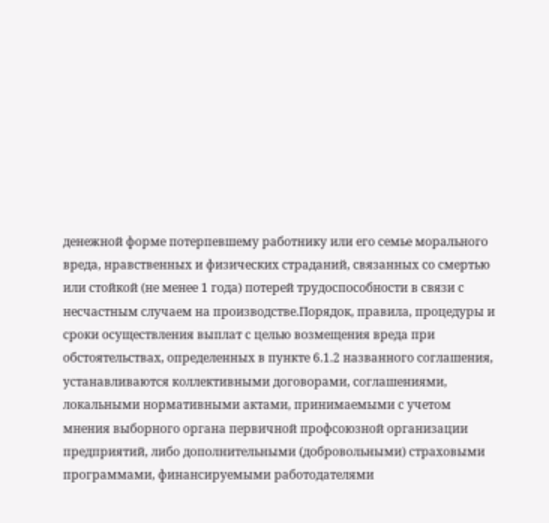денежной форме потерпевшему работнику или его семье морального вреда, нравственных и физических страданий, связанных со смертью или стойкой (не менее 1 года) потерей трудоспособности в связи с несчастным случаем на производстве.Порядок, правила, процедуры и сроки осуществления выплат с целью возмещения вреда при обстоятельствах, определенных в пункте 6.1.2 названного соглашения, устанавливаются коллективными договорами, соглашениями, локальными нормативными актами, принимаемыми с учетом мнения выборного органа первичной профсоюзной организации предприятий, либо дополнительными (добровольными) страховыми программами, финансируемыми работодателями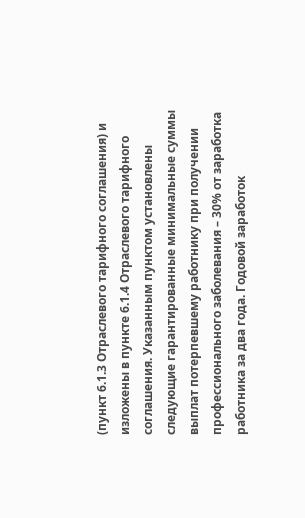(пункт 6.1.3 Отраслевого тарифного соглашения) и изложены в пункте 6.1.4 Отраслевого тарифного соглашения. Указанным пунктом установлены следующие гарантированные минимальные суммы выплат потерпевшему работнику при получении профессионального заболевания – 30% от заработка работника за два года. Годовой заработок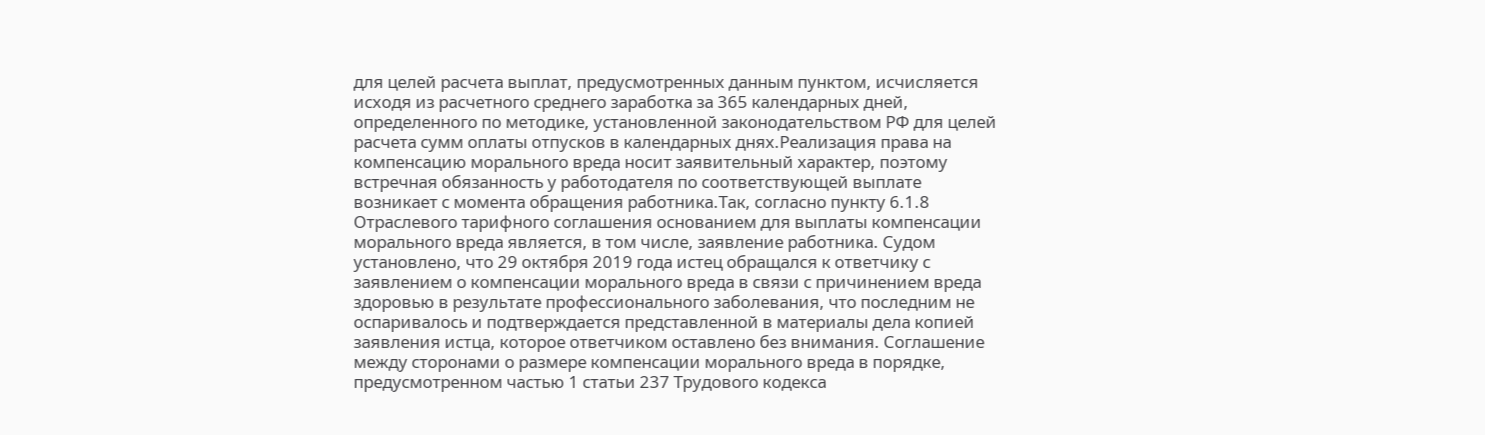для целей расчета выплат, предусмотренных данным пунктом, исчисляется исходя из расчетного среднего заработка за 365 календарных дней, определенного по методике, установленной законодательством РФ для целей расчета сумм оплаты отпусков в календарных днях.Реализация права на компенсацию морального вреда носит заявительный характер, поэтому встречная обязанность у работодателя по соответствующей выплате возникает с момента обращения работника.Так, согласно пункту 6.1.8 Отраслевого тарифного соглашения основанием для выплаты компенсации морального вреда является, в том числе, заявление работника. Судом установлено, что 29 октября 2019 года истец обращался к ответчику с заявлением о компенсации морального вреда в связи с причинением вреда здоровью в результате профессионального заболевания, что последним не оспаривалось и подтверждается представленной в материалы дела копией заявления истца, которое ответчиком оставлено без внимания. Соглашение между сторонами о размере компенсации морального вреда в порядке, предусмотренном частью 1 статьи 237 Трудового кодекса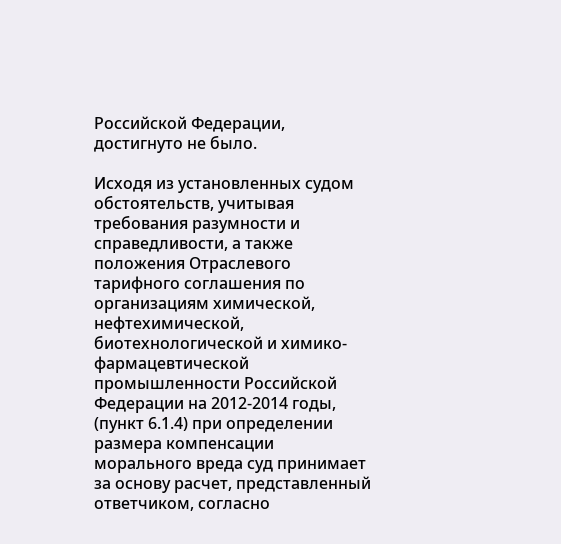Российской Федерации, достигнуто не было.

Исходя из установленных судом обстоятельств, учитывая требования разумности и справедливости, а также положения Отраслевого тарифного соглашения по организациям химической, нефтехимической, биотехнологической и химико-фармацевтической промышленности Российской Федерации на 2012-2014 годы, (пункт 6.1.4) при определении размера компенсации морального вреда суд принимает за основу расчет, представленный ответчиком, согласно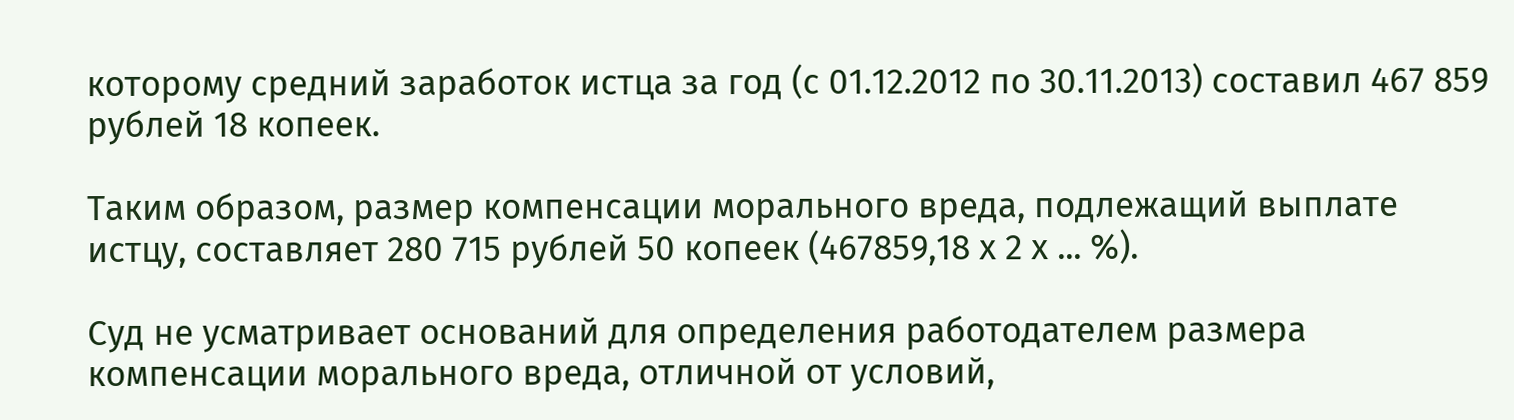которому средний заработок истца за год (с 01.12.2012 по 30.11.2013) составил 467 859 рублей 18 копеек.

Таким образом, размер компенсации морального вреда, подлежащий выплате истцу, составляет 280 715 рублей 50 копеек (467859,18 х 2 х ... %).

Суд не усматривает оснований для определения работодателем размера компенсации морального вреда, отличной от условий,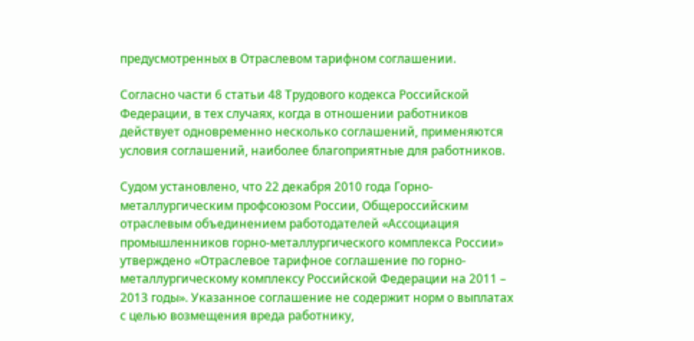предусмотренных в Отраслевом тарифном соглашении.

Согласно части 6 статьи 48 Трудового кодекса Российской Федерации, в тех случаях, когда в отношении работников действует одновременно несколько соглашений, применяются условия соглашений, наиболее благоприятные для работников.

Судом установлено, что 22 декабря 2010 года Горно-металлургическим профсоюзом России, Общероссийским отраслевым объединением работодателей «Ассоциация промышленников горно-металлургического комплекса России» утверждено «Отраслевое тарифное соглашение по горно-металлургическому комплексу Российской Федерации на 2011 – 2013 годы». Указанное соглашение не содержит норм о выплатах с целью возмещения вреда работнику,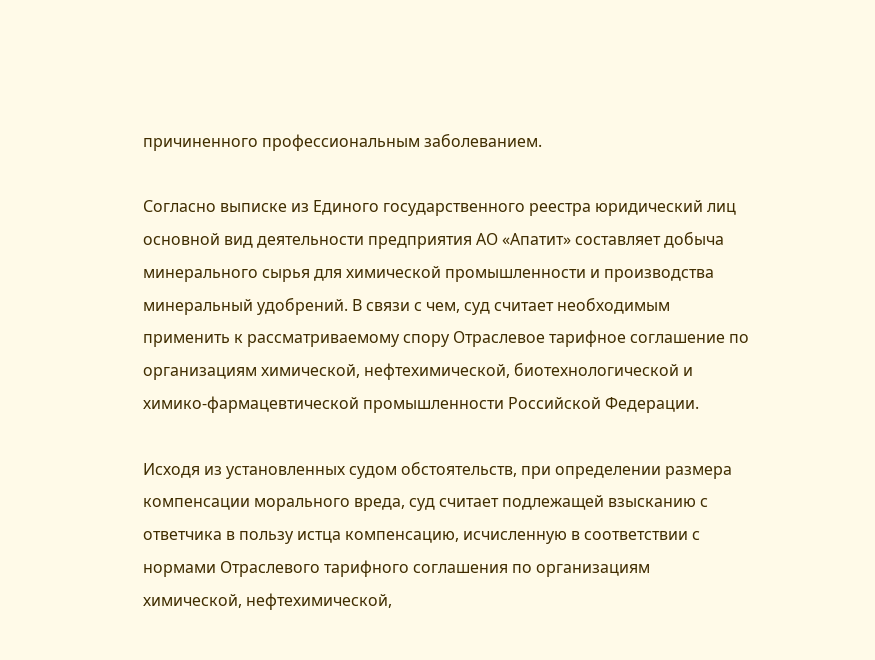причиненного профессиональным заболеванием.

Согласно выписке из Единого государственного реестра юридический лиц основной вид деятельности предприятия АО «Апатит» составляет добыча минерального сырья для химической промышленности и производства минеральный удобрений. В связи с чем, суд считает необходимым применить к рассматриваемому спору Отраслевое тарифное соглашение по организациям химической, нефтехимической, биотехнологической и химико-фармацевтической промышленности Российской Федерации.

Исходя из установленных судом обстоятельств, при определении размера компенсации морального вреда, суд считает подлежащей взысканию с ответчика в пользу истца компенсацию, исчисленную в соответствии с нормами Отраслевого тарифного соглашения по организациям химической, нефтехимической,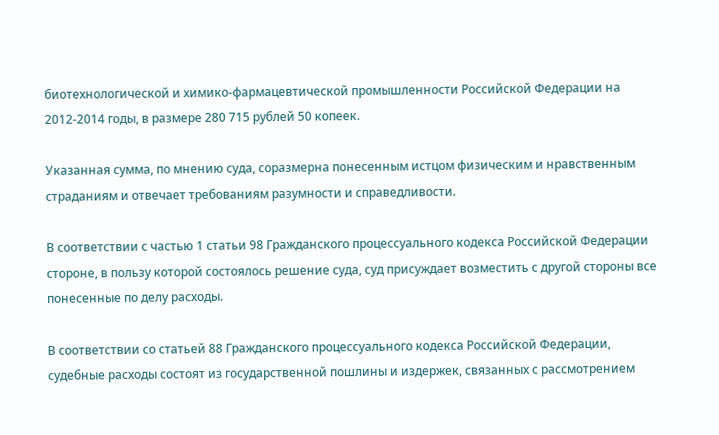биотехнологической и химико-фармацевтической промышленности Российской Федерации на 2012-2014 годы, в размере 280 715 рублей 50 копеек.

Указанная сумма, по мнению суда, соразмерна понесенным истцом физическим и нравственным страданиям и отвечает требованиям разумности и справедливости.

В соответствии с частью 1 статьи 98 Гражданского процессуального кодекса Российской Федерации стороне, в пользу которой состоялось решение суда, суд присуждает возместить с другой стороны все понесенные по делу расходы.

В соответствии со статьей 88 Гражданского процессуального кодекса Российской Федерации, судебные расходы состоят из государственной пошлины и издержек, связанных с рассмотрением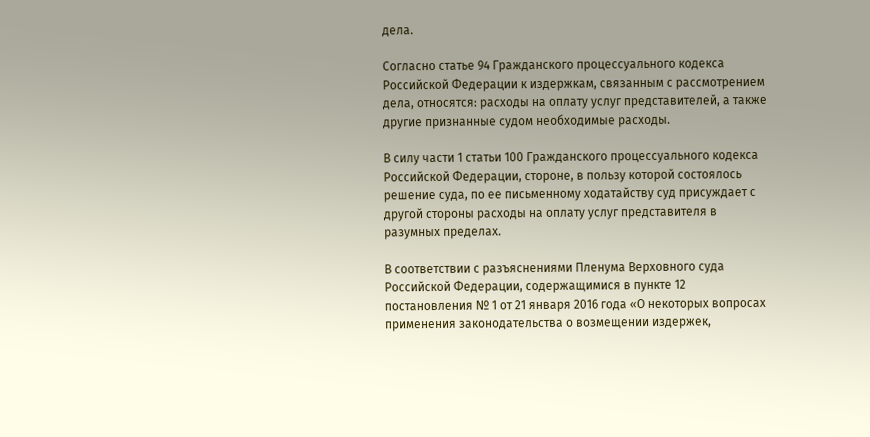дела.

Согласно статье 94 Гражданского процессуального кодекса Российской Федерации к издержкам, связанным с рассмотрением дела, относятся: расходы на оплату услуг представителей, а также другие признанные судом необходимые расходы.

В силу части 1 статьи 100 Гражданского процессуального кодекса Российской Федерации, стороне, в пользу которой состоялось решение суда, по ее письменному ходатайству суд присуждает с другой стороны расходы на оплату услуг представителя в разумных пределах.

В соответствии с разъяснениями Пленума Верховного суда Российской Федерации, содержащимися в пункте 12 постановления № 1 от 21 января 2016 года «О некоторых вопросах применения законодательства о возмещении издержек,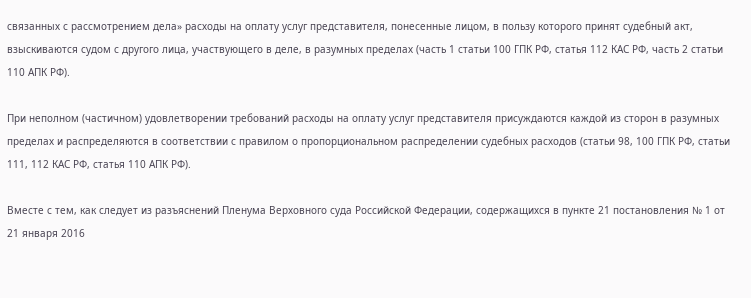связанных с рассмотрением дела» расходы на оплату услуг представителя, понесенные лицом, в пользу которого принят судебный акт, взыскиваются судом с другого лица, участвующего в деле, в разумных пределах (часть 1 статьи 100 ГПК РФ, статья 112 КАС РФ, часть 2 статьи 110 АПК РФ).

При неполном (частичном) удовлетворении требований расходы на оплату услуг представителя присуждаются каждой из сторон в разумных пределах и распределяются в соответствии с правилом о пропорциональном распределении судебных расходов (статьи 98, 100 ГПК РФ, статьи 111, 112 КАС РФ, статья 110 АПК РФ).

Вместе с тем, как следует из разъяснений Пленума Верховного суда Российской Федерации, содержащихся в пункте 21 постановления № 1 от 21 января 2016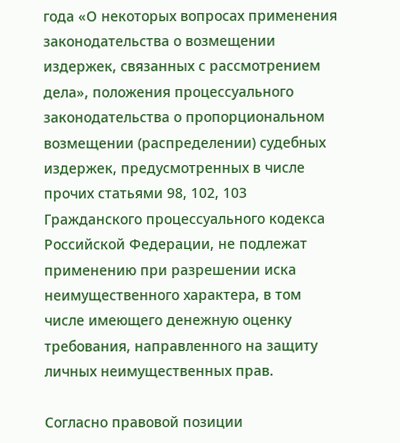года «О некоторых вопросах применения законодательства о возмещении издержек, связанных с рассмотрением дела», положения процессуального законодательства о пропорциональном возмещении (распределении) судебных издержек, предусмотренных в числе прочих статьями 98, 102, 103 Гражданского процессуального кодекса Российской Федерации, не подлежат применению при разрешении иска неимущественного характера, в том числе имеющего денежную оценку требования, направленного на защиту личных неимущественных прав.

Согласно правовой позиции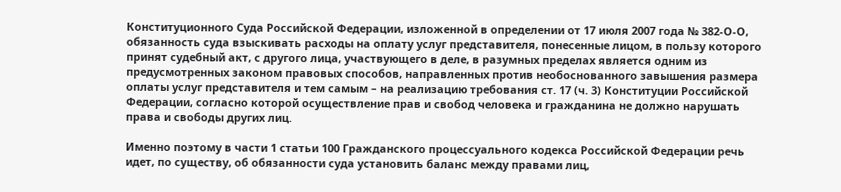Конституционного Суда Российской Федерации, изложенной в определении от 17 июля 2007 года № 382-О-О, обязанность суда взыскивать расходы на оплату услуг представителя, понесенные лицом, в пользу которого принят судебный акт, с другого лица, участвующего в деле, в разумных пределах является одним из предусмотренных законом правовых способов, направленных против необоснованного завышения размера оплаты услуг представителя и тем самым – на реализацию требования ст. 17 (ч. 3) Конституции Российской Федерации, согласно которой осуществление прав и свобод человека и гражданина не должно нарушать права и свободы других лиц.

Именно поэтому в части 1 статьи 100 Гражданского процессуального кодекса Российской Федерации речь идет, по существу, об обязанности суда установить баланс между правами лиц,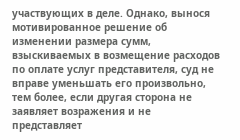участвующих в деле. Однако, вынося мотивированное решение об изменении размера сумм, взыскиваемых в возмещение расходов по оплате услуг представителя, суд не вправе уменьшать его произвольно, тем более, если другая сторона не заявляет возражения и не представляет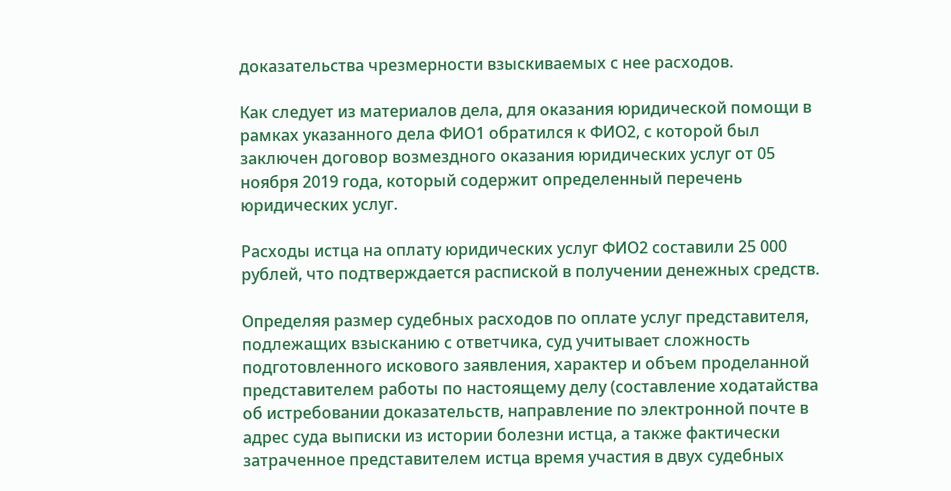доказательства чрезмерности взыскиваемых с нее расходов.

Как следует из материалов дела, для оказания юридической помощи в рамках указанного дела ФИО1 обратился к ФИО2, с которой был заключен договор возмездного оказания юридических услуг от 05 ноября 2019 года, который содержит определенный перечень юридических услуг.

Расходы истца на оплату юридических услуг ФИО2 составили 25 000 рублей, что подтверждается распиской в получении денежных средств.

Определяя размер судебных расходов по оплате услуг представителя, подлежащих взысканию с ответчика, суд учитывает сложность подготовленного искового заявления, характер и объем проделанной представителем работы по настоящему делу (составление ходатайства об истребовании доказательств, направление по электронной почте в адрес суда выписки из истории болезни истца, а также фактически затраченное представителем истца время участия в двух судебных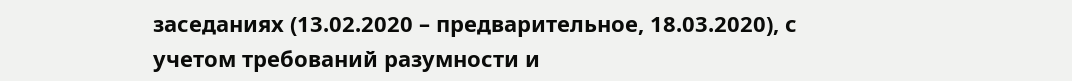заседаниях (13.02.2020 – предварительное, 18.03.2020), с учетом требований разумности и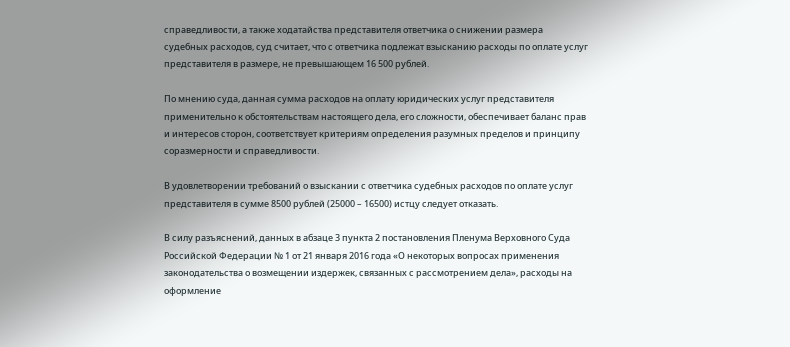справедливости, а также ходатайства представителя ответчика о снижении размера судебных расходов, суд считает, что с ответчика подлежат взысканию расходы по оплате услуг представителя в размере, не превышающем 16 500 рублей.

По мнению суда, данная сумма расходов на оплату юридических услуг представителя применительно к обстоятельствам настоящего дела, его сложности, обеспечивает баланс прав и интересов сторон, соответствует критериям определения разумных пределов и принципу соразмерности и справедливости.

В удовлетворении требований о взыскании с ответчика судебных расходов по оплате услуг представителя в сумме 8500 рублей (25000 – 16500) истцу следует отказать.

В силу разъяснений, данных в абзаце 3 пункта 2 постановления Пленума Верховного Суда Российской Федерации № 1 от 21 января 2016 года «О некоторых вопросах применения законодательства о возмещении издержек, связанных с рассмотрением дела», расходы на оформление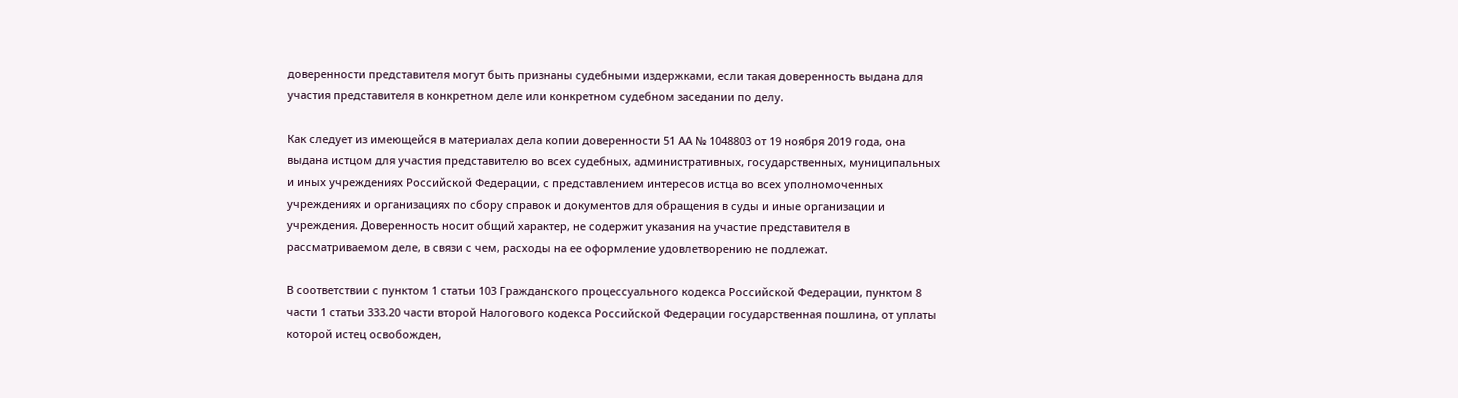доверенности представителя могут быть признаны судебными издержками, если такая доверенность выдана для участия представителя в конкретном деле или конкретном судебном заседании по делу.

Как следует из имеющейся в материалах дела копии доверенности 51 АА № 1048803 от 19 ноября 2019 года, она выдана истцом для участия представителю во всех судебных, административных, государственных, муниципальных и иных учреждениях Российской Федерации, с представлением интересов истца во всех уполномоченных учреждениях и организациях по сбору справок и документов для обращения в суды и иные организации и учреждения. Доверенность носит общий характер, не содержит указания на участие представителя в рассматриваемом деле, в связи с чем, расходы на ее оформление удовлетворению не подлежат.

В соответствии с пунктом 1 статьи 103 Гражданского процессуального кодекса Российской Федерации, пунктом 8 части 1 статьи 333.20 части второй Налогового кодекса Российской Федерации государственная пошлина, от уплаты которой истец освобожден,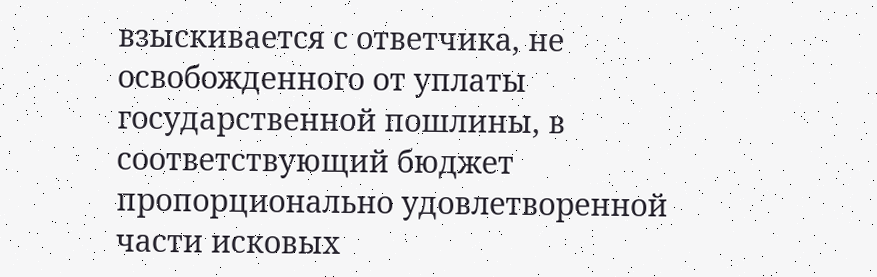взыскивается с ответчика, не освобожденного от уплаты государственной пошлины, в соответствующий бюджет пропорционально удовлетворенной части исковых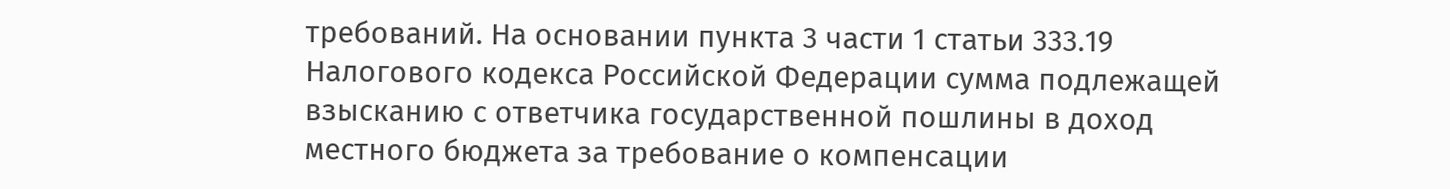требований. На основании пункта 3 части 1 статьи 333.19 Налогового кодекса Российской Федерации сумма подлежащей взысканию с ответчика государственной пошлины в доход местного бюджета за требование о компенсации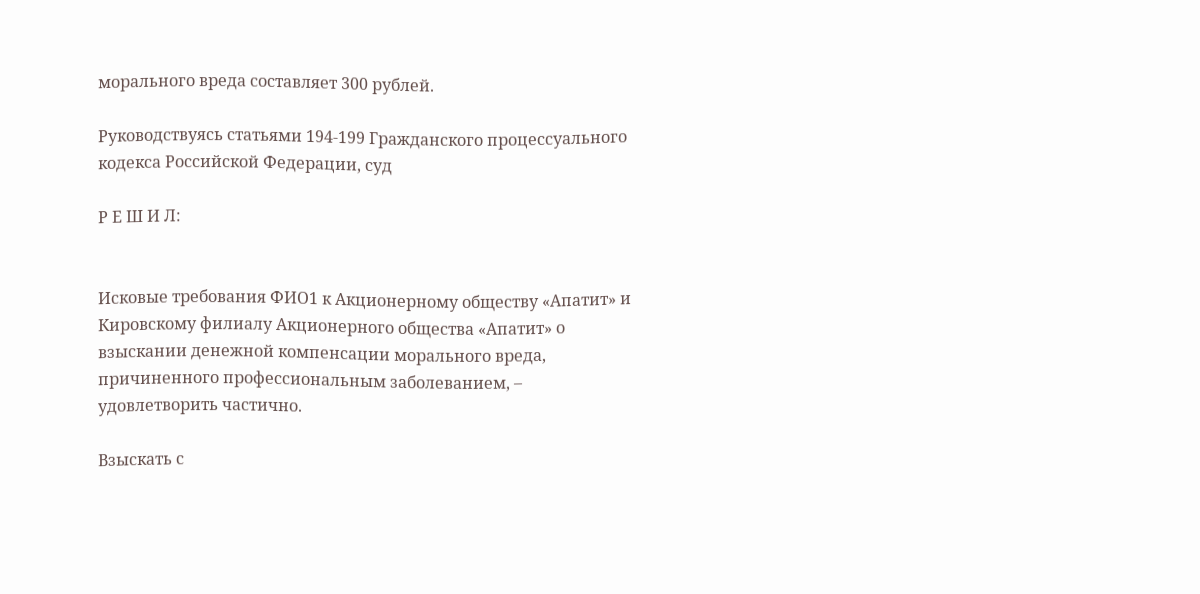морального вреда составляет 300 рублей.

Руководствуясь статьями 194-199 Гражданского процессуального кодекса Российской Федерации, суд

Р Е Ш И Л:


Исковые требования ФИО1 к Акционерному обществу «Апатит» и Кировскому филиалу Акционерного общества «Апатит» о взыскании денежной компенсации морального вреда, причиненного профессиональным заболеванием, – удовлетворить частично.

Взыскать с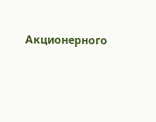Акционерного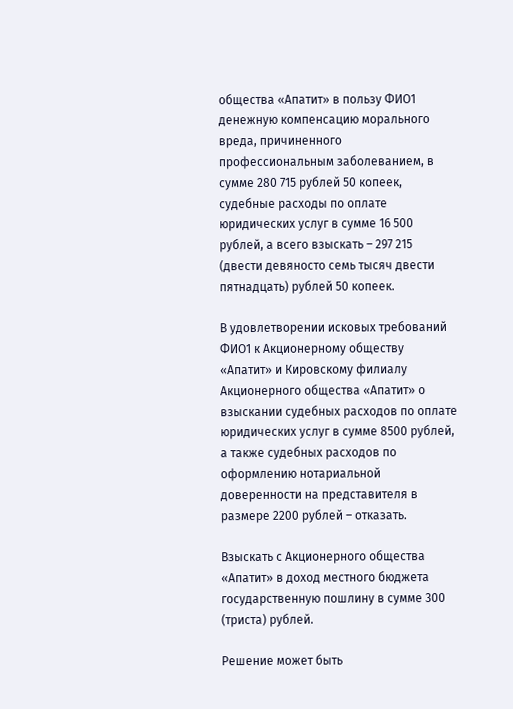общества «Апатит» в пользу ФИО1 денежную компенсацию морального вреда, причиненного профессиональным заболеванием, в сумме 280 715 рублей 50 копеек, судебные расходы по оплате юридических услуг в сумме 16 500 рублей, а всего взыскать – 297 215 (двести девяносто семь тысяч двести пятнадцать) рублей 50 копеек.

В удовлетворении исковых требований ФИО1 к Акционерному обществу «Апатит» и Кировскому филиалу Акционерного общества «Апатит» о взыскании судебных расходов по оплате юридических услуг в сумме 8500 рублей, а также судебных расходов по оформлению нотариальной доверенности на представителя в размере 2200 рублей – отказать.

Взыскать с Акционерного общества «Апатит» в доход местного бюджета государственную пошлину в сумме 300 (триста) рублей.

Решение может быть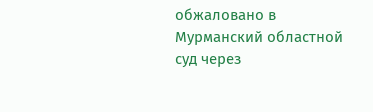обжаловано в Мурманский областной суд через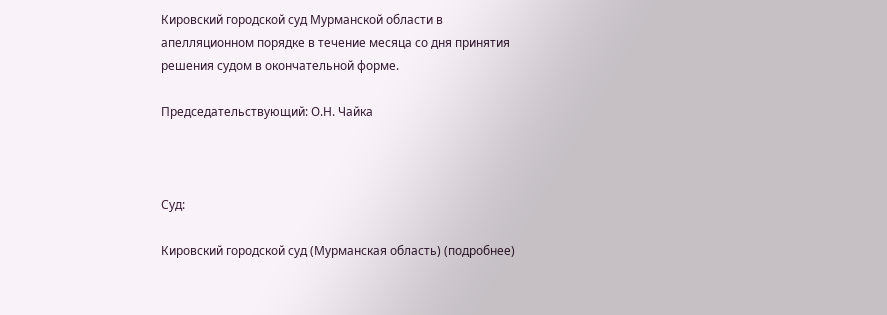Кировский городской суд Мурманской области в апелляционном порядке в течение месяца со дня принятия решения судом в окончательной форме.

Председательствующий: О.Н. Чайка



Суд:

Кировский городской суд (Мурманская область) (подробнее)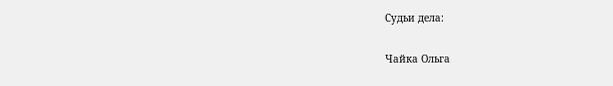Судьи дела:

Чайка Ольга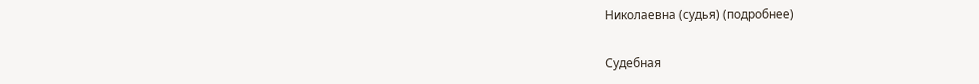Николаевна (судья) (подробнее)


Судебная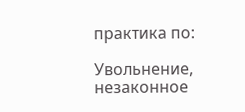практика по:

Увольнение, незаконное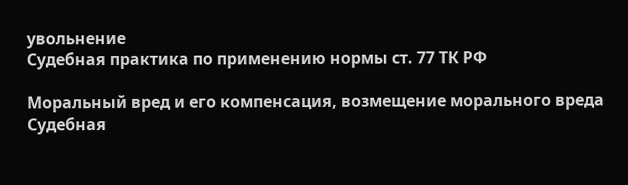увольнение
Судебная практика по применению нормы ст. 77 ТК РФ

Моральный вред и его компенсация, возмещение морального вреда
Судебная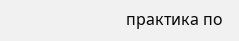практика по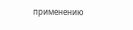применению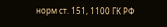норм ст. 151, 1100 ГК РФ